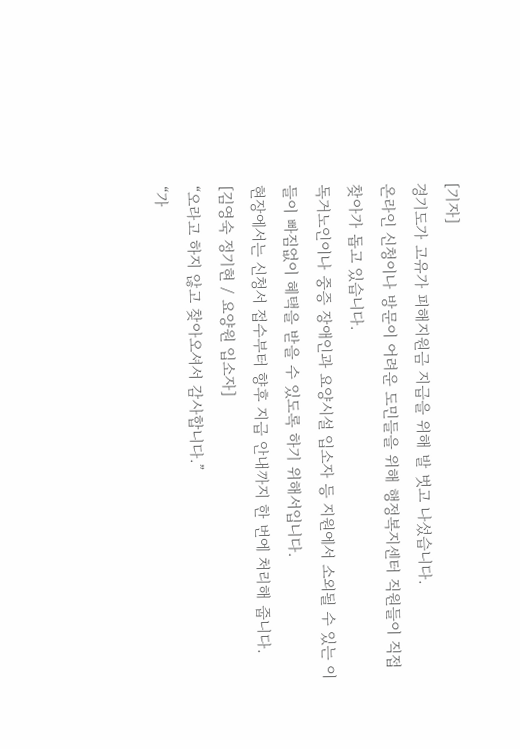[기자]
경기도가 고유가 피해지원금 지급을 위해 발 벗고 나섰습니다.
온라인 신청이나 방문이 어려운 도민들을 위해 행정복지센터 직원들이 직접 찾아가 돕고 있습니다.
독거노인이나 중증 장애인과 요양시설 입소자 등 지원에서 소외될 수 있는 이들이 빠짐없이 혜택을 받을 수 있도록 하기 위해서입니다.
현장에서는 신청서 접수부터 향후 지급 안내까지 한 번에 처리해 줍니다.
[김영숙 정기현 / 요양원 입소자]
“오라고 하지 않고 찾아오셔서 감사합니다.”
“가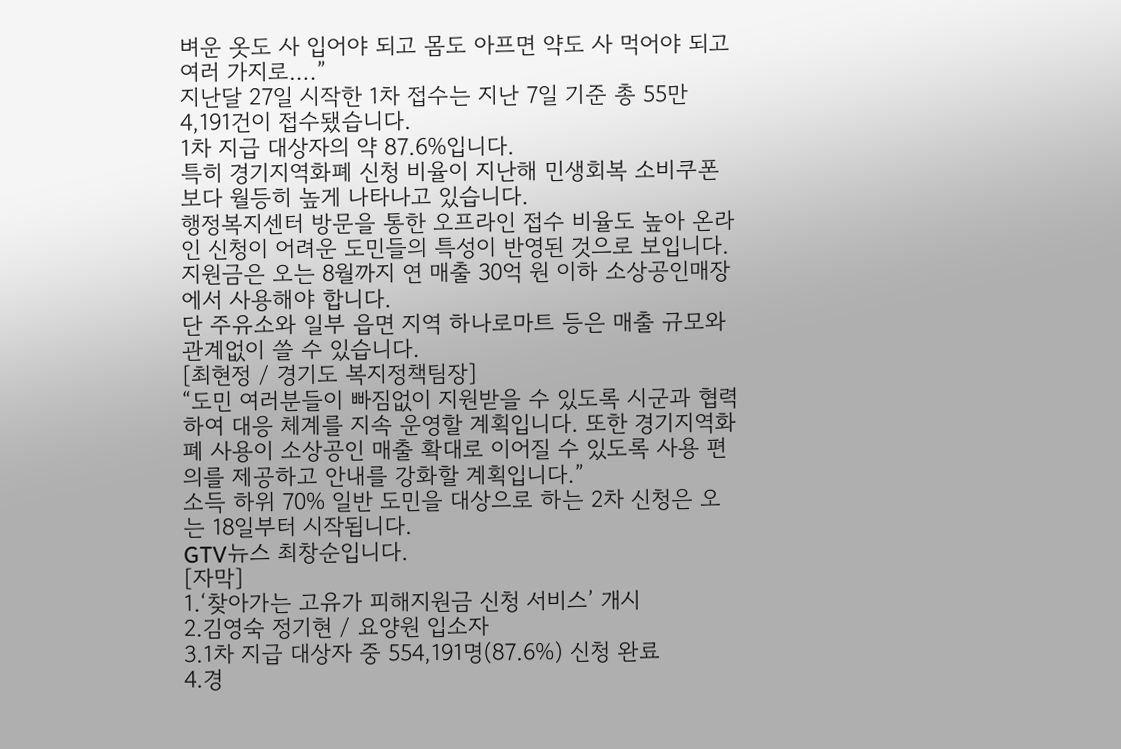벼운 옷도 사 입어야 되고 몸도 아프면 약도 사 먹어야 되고 여러 가지로….”
지난달 27일 시작한 1차 접수는 지난 7일 기준 총 55만4,191건이 접수됐습니다.
1차 지급 대상자의 약 87.6%입니다.
특히 경기지역화폐 신청 비율이 지난해 민생회복 소비쿠폰보다 월등히 높게 나타나고 있습니다.
행정복지센터 방문을 통한 오프라인 접수 비율도 높아 온라인 신청이 어려운 도민들의 특성이 반영된 것으로 보입니다.
지원금은 오는 8월까지 연 매출 30억 원 이하 소상공인매장에서 사용해야 합니다.
단 주유소와 일부 읍면 지역 하나로마트 등은 매출 규모와 관계없이 쓸 수 있습니다.
[최현정 / 경기도 복지정책팀장]
“도민 여러분들이 빠짐없이 지원받을 수 있도록 시군과 협력하여 대응 체계를 지속 운영할 계획입니다. 또한 경기지역화폐 사용이 소상공인 매출 확대로 이어질 수 있도록 사용 편의를 제공하고 안내를 강화할 계획입니다.”
소득 하위 70% 일반 도민을 대상으로 하는 2차 신청은 오는 18일부터 시작됩니다.
GTV뉴스 최창순입니다.
[자막]
1.‘찾아가는 고유가 피해지원금 신청 서비스’ 개시
2.김영숙 정기현 / 요양원 입소자
3.1차 지급 대상자 중 554,191명(87.6%) 신청 완료
4.경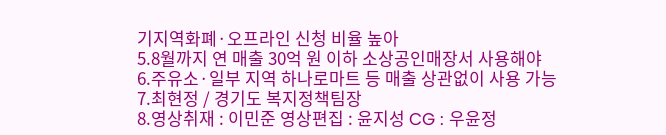기지역화폐·오프라인 신청 비율 높아
5.8월까지 연 매출 30억 원 이하 소상공인매장서 사용해야
6.주유소·일부 지역 하나로마트 등 매출 상관없이 사용 가능
7.최현정 / 경기도 복지정책팀장
8.영상취재 : 이민준 영상편집 : 윤지성 CG : 우윤정